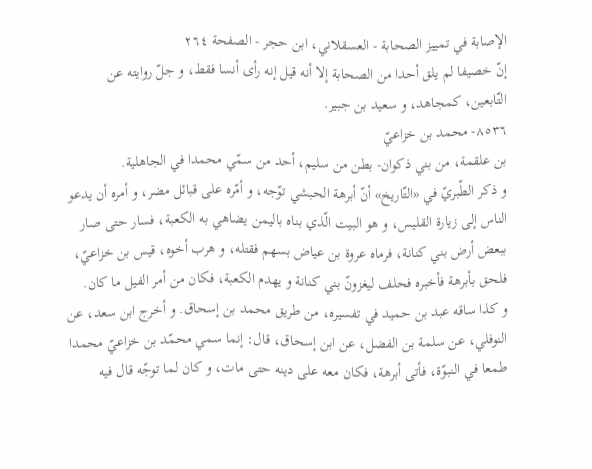الإصابة في تمييز الصحابة - العسقلاني، ابن حجر - الصفحة ٢٦٤
إنّ خصيفا لم يلق أحدا من الصحابة إلا أنه قيل إنه رأى أنسا فقط، و جلّ روايته عن التّابعين، كمجاهد، و سعيد بن جبير.
٨٥٣٦- محمد بن خزاعيّ
بن علقمة، من بني ذكوان- بطن من سليم، أحد من سمّي محمدا في الجاهلية.
و ذكر الطّبريّ في «التّاريخ» أنّ أبرهة الحبشي توّجه، و أمّره على قبائل مضر، و أمره أن يدعو الناس إلى زيارة القليس، و هو البيت الّذي بناه باليمن يضاهي به الكعبة، فسار حتى صار ببعض أرض بني كنانة، فرماه عروة بن عياض بسهم فقتله، و هرب أخوه، قيس بن خزاعيّ، فلحق بأبرهة فأخبره فحلف ليغزونّ بني كنانة و يهدم الكعبة، فكان من أمر الفيل ما كان.
و كذا ساقه عبد بن حميد في تفسيره، من طريق محمد بن إسحاق. و أخرج ابن سعد، عن النوفلي، عن سلمة بن الفضل، عن ابن إسحاق، قال: إنما سمي محمّد بن خزاعيّ محمدا طمعا في النبوّة، فأتى أبرهة، فكان معه على دينه حتى مات، و كان لما توجّه قال فيه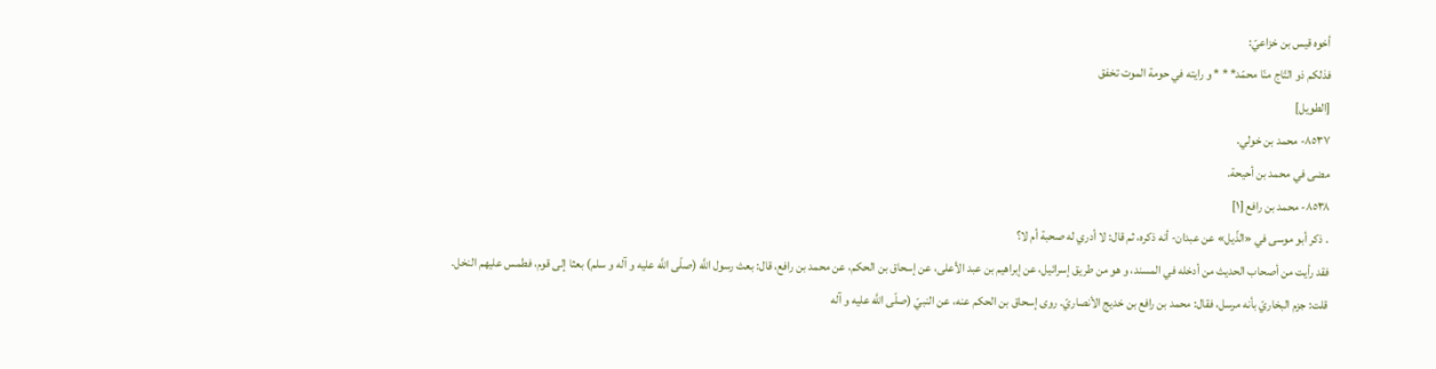أخوه قيس بن خزاعيّ:
فذلكم ذو التّاج منّا محمّد* * * و رايته في حومة الموت تخفق
[الطويل]
٨٥٣٧- محمد بن خولي.
مضى في محمد بن أحيحة.
٨٥٣٨- محمد بن رافع [١]
. ذكر أبو موسى في «الذّيل» عن عبدان- أنه ذكره، ثم قال: لا أدري له صحبة أم لا؟
فقد رأيت من أصحاب الحديث من أدخله في المسند، و هو من طريق إسرائيل، عن إبراهيم بن عبد الأعلى، عن إسحاق بن الحكم، عن محمد بن رافع، قال: بعث رسول اللَّه (صلّى اللَّه عليه و آله و سلم) بعثا إلى قوم، فطمس عليهم النخل.
قلت: جزم البخاريّ بأنه مرسل، فقال: محمد بن رافع بن خديج الأنصاريّ. روى إسحاق بن الحكم عنه، عن النبيّ (صلّى اللَّه عليه و آله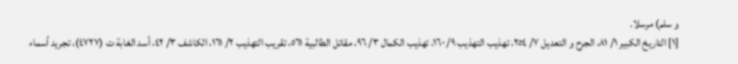و سلم) مرسلا.
[١] التاريخ الكبير ١/ ٨١، الجرح و التعديل ٧/ ٢٥٤، تهذيب التهذيب ٩/ ١٦٠، تهذيب الكمال ٣/ ٩٦، مقاتل الطالبية ٥٦١، تقريب التهذيب ٢/ ١٦١، الكاشف ٣/ ٤٢، أسد الغابة ت (٤٧٢٧)، تجريد أسماء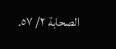الصحابة ٢/ ٥٧.